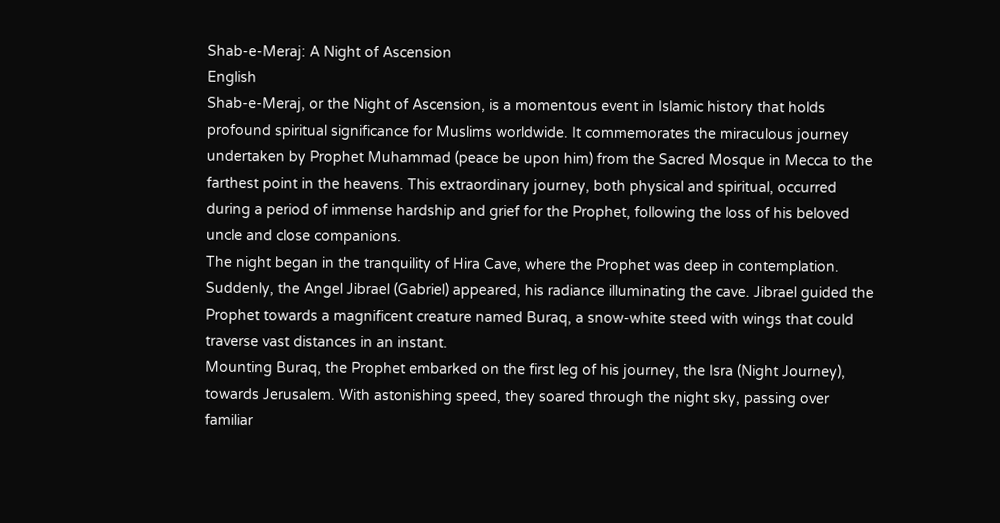Shab-e-Meraj: A Night of Ascension
English
Shab-e-Meraj, or the Night of Ascension, is a momentous event in Islamic history that holds profound spiritual significance for Muslims worldwide. It commemorates the miraculous journey undertaken by Prophet Muhammad (peace be upon him) from the Sacred Mosque in Mecca to the farthest point in the heavens. This extraordinary journey, both physical and spiritual, occurred during a period of immense hardship and grief for the Prophet, following the loss of his beloved uncle and close companions.
The night began in the tranquility of Hira Cave, where the Prophet was deep in contemplation. Suddenly, the Angel Jibrael (Gabriel) appeared, his radiance illuminating the cave. Jibrael guided the Prophet towards a magnificent creature named Buraq, a snow-white steed with wings that could traverse vast distances in an instant.
Mounting Buraq, the Prophet embarked on the first leg of his journey, the Isra (Night Journey), towards Jerusalem. With astonishing speed, they soared through the night sky, passing over familiar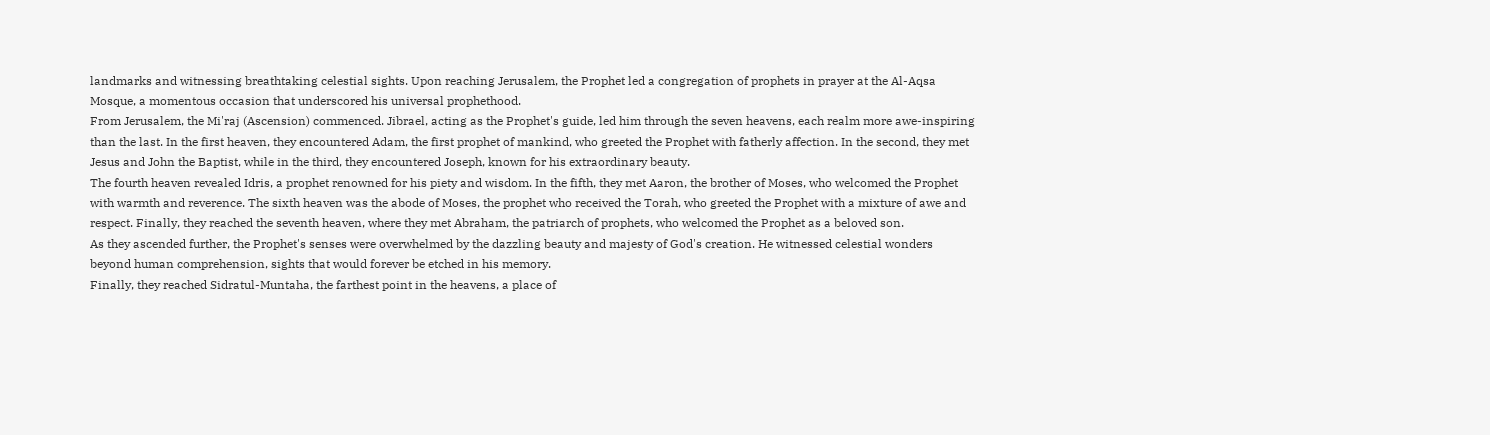landmarks and witnessing breathtaking celestial sights. Upon reaching Jerusalem, the Prophet led a congregation of prophets in prayer at the Al-Aqsa Mosque, a momentous occasion that underscored his universal prophethood.
From Jerusalem, the Mi'raj (Ascension) commenced. Jibrael, acting as the Prophet's guide, led him through the seven heavens, each realm more awe-inspiring than the last. In the first heaven, they encountered Adam, the first prophet of mankind, who greeted the Prophet with fatherly affection. In the second, they met Jesus and John the Baptist, while in the third, they encountered Joseph, known for his extraordinary beauty.
The fourth heaven revealed Idris, a prophet renowned for his piety and wisdom. In the fifth, they met Aaron, the brother of Moses, who welcomed the Prophet with warmth and reverence. The sixth heaven was the abode of Moses, the prophet who received the Torah, who greeted the Prophet with a mixture of awe and respect. Finally, they reached the seventh heaven, where they met Abraham, the patriarch of prophets, who welcomed the Prophet as a beloved son.
As they ascended further, the Prophet's senses were overwhelmed by the dazzling beauty and majesty of God's creation. He witnessed celestial wonders beyond human comprehension, sights that would forever be etched in his memory.
Finally, they reached Sidratul-Muntaha, the farthest point in the heavens, a place of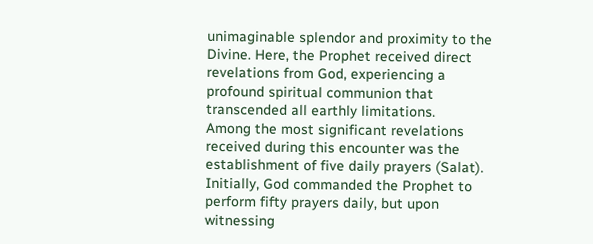unimaginable splendor and proximity to the Divine. Here, the Prophet received direct revelations from God, experiencing a profound spiritual communion that transcended all earthly limitations.
Among the most significant revelations received during this encounter was the establishment of five daily prayers (Salat). Initially, God commanded the Prophet to perform fifty prayers daily, but upon witnessing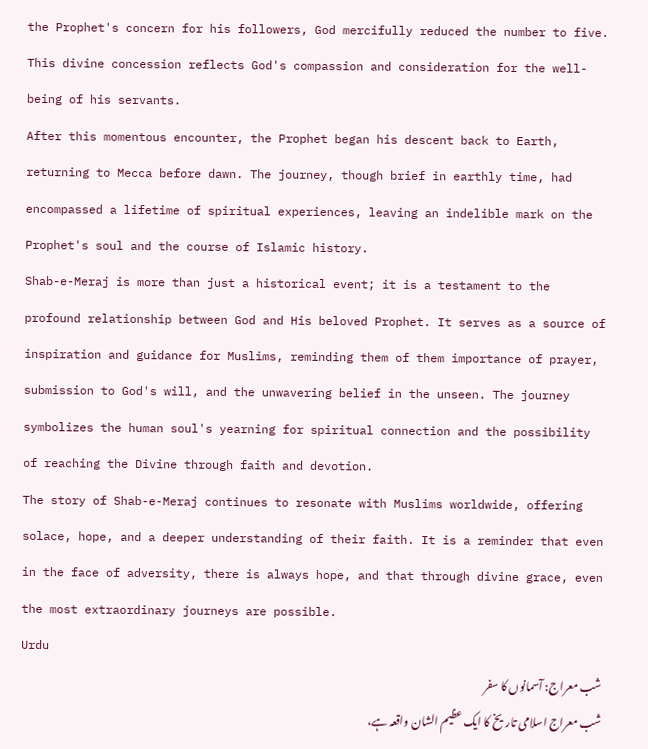the Prophet's concern for his followers, God mercifully reduced the number to five. This divine concession reflects God's compassion and consideration for the well-being of his servants.
After this momentous encounter, the Prophet began his descent back to Earth, returning to Mecca before dawn. The journey, though brief in earthly time, had encompassed a lifetime of spiritual experiences, leaving an indelible mark on the Prophet's soul and the course of Islamic history.
Shab-e-Meraj is more than just a historical event; it is a testament to the profound relationship between God and His beloved Prophet. It serves as a source of inspiration and guidance for Muslims, reminding them of them importance of prayer, submission to God's will, and the unwavering belief in the unseen. The journey symbolizes the human soul's yearning for spiritual connection and the possibility of reaching the Divine through faith and devotion.
The story of Shab-e-Meraj continues to resonate with Muslims worldwide, offering solace, hope, and a deeper understanding of their faith. It is a reminder that even in the face of adversity, there is always hope, and that through divine grace, even the most extraordinary journeys are possible.
Urdu
شب معراج: آسمانوں کا سفر
شب معراج اسلامی تاریخ کا ایک عظیم الشان واقعہ ہے،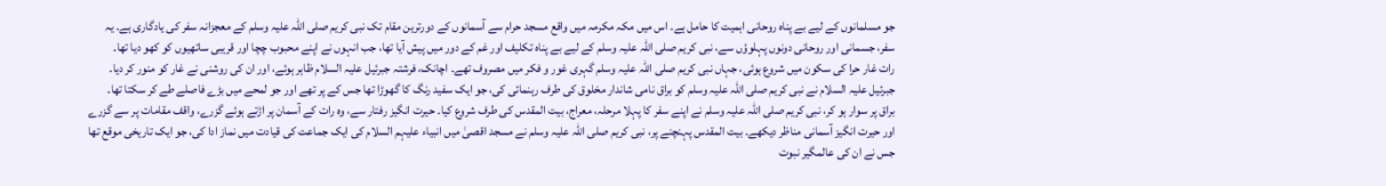جو مسلمانوں کے لیے بے پناہ روحانی اہمیت کا حامل ہے۔ اس میں مکہ مکرمہ میں واقع مسجد حرام سے آسمانوں کے دورترین مقام تک نبی کریم صلی اللہ علیہ وسلم کے معجزانہ سفر کی یادگاری ہے۔ یہ سفر، جسمانی اور روحانی دونوں پہلوؤں سے، نبی کریم صلی اللہ علیہ وسلم کے لیے بے پناہ تکلیف اور غم کے دور میں پیش آیا تھا، جب انہوں نے اپنے محبوب چچا اور قریبی ساتھیوں کو کھو دیا تھا۔
رات غار حرا کی سکون میں شروع ہوئی، جہاں نبی کریم صلی اللہ علیہ وسلم گہری غور و فکر میں مصروف تھے۔ اچانک، فرشتہ جبرئیل علیہ السلام ظاہر ہوئے، اور ان کی روشنی نے غار کو منور کر دیا۔ جبرئیل علیہ السلام نے نبی کریم صلی اللہ علیہ وسلم کو براق نامی شاندار مخلوق کی طرف رہنمائی کی، جو ایک سفید رنگ کا گھوڑا تھا جس کے پر تھے اور جو لمحے میں بڑے فاصلے طے کر سکتا تھا۔
براق پر سوار ہو کر، نبی کریم صلی اللہ علیہ وسلم نے اپنے سفر کا پہلا مرحلہ، معراج، بیت المقدس کی طرف شروع کیا۔ حیرت انگیز رفتار سے، وہ رات کے آسمان پر اڑتے ہوئے گزرے، واقف مقامات پر سے گزرے اور حیرت انگیز آسمانی مناظر دیکھے۔ بیت المقدس پہنچنے پر، نبی کریم صلی اللہ علیہ وسلم نے مسجد اقصیٰ میں انبیاء علیہم السلام کی ایک جماعت کی قیادت میں نماز ادا کی، جو ایک تاریخی موقع تھا جس نے ان کی عالمگیر نبوت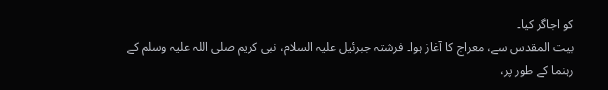کو اجاگر کیا۔
بیت المقدس سے، معراج کا آغاز ہوا۔ فرشتہ جبرئیل علیہ السلام، نبی کریم صلی اللہ علیہ وسلم کے رہنما کے طور پر،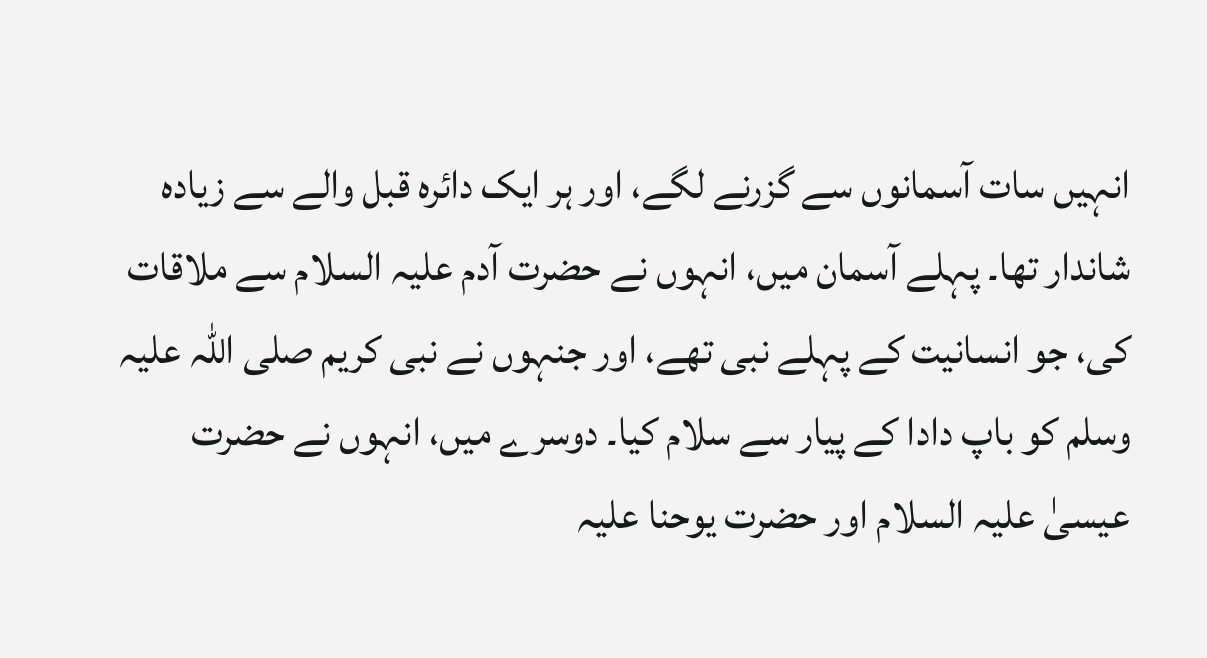انہیں سات آسمانوں سے گزرنے لگے، اور ہر ایک دائرہ قبل والے سے زیادہ شاندار تھا۔ پہلے آسمان میں، انہوں نے حضرت آدم علیہ السلام سے ملاقات کی، جو انسانیت کے پہلے نبی تھے، اور جنہوں نے نبی کریم صلی اللہ علیہ وسلم کو باپ دادا کے پیار سے سلام کیا۔ دوسرے میں، انہوں نے حضرت عیسیٰ علیہ السلام اور حضرت یوحنا علیہ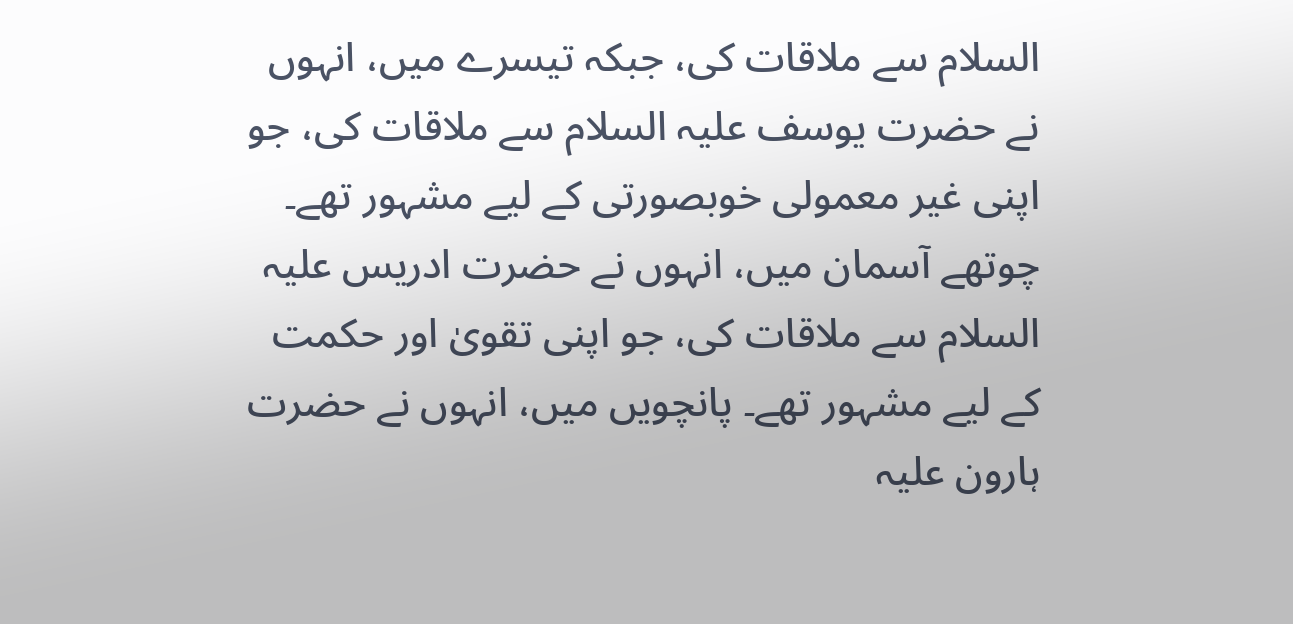السلام سے ملاقات کی، جبکہ تیسرے میں، انہوں نے حضرت یوسف علیہ السلام سے ملاقات کی، جو اپنی غیر معمولی خوبصورتی کے لیے مشہور تھے۔
چوتھے آسمان میں، انہوں نے حضرت ادریس علیہ السلام سے ملاقات کی، جو اپنی تقویٰ اور حکمت کے لیے مشہور تھے۔ پانچویں میں، انہوں نے حضرت ہارون علیہ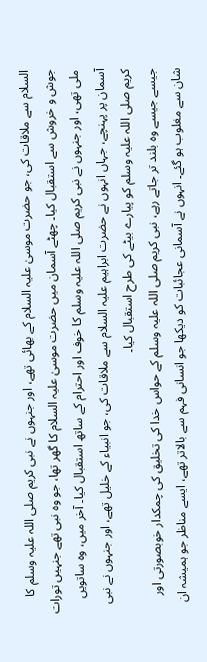السلام سے ملاقات کی، جو حضرت موسیٰ علیہ السلام کے بھائی تھے، اور جنہوں نے نبی کریم صلی اللہ علیہ وسلم کا جوش و خروش سے استقبال کیا۔ چھٹے آسمان میں حضرت موسیٰ علیہ السلام کا گھر تھا، جو وہ نبی تھے جنہیں تورات ملی تھی، اور جنہوں نے نبی کریم صلی اللہ علیہ وسلم کا خوف اور احترام کے ساتھ استقبال کیا۔ آخر میں، وہ ساتویں آسمان پر پہنچے، جہاں انہوں نے حضرت ابراہیم علیہ السلام سے ملاقات کی، جو انبیاء کے خلیل تھے، اور جنہوں نے نبی کریم صلی اللہ علیہ وسلم کو پیارے بیٹے کی طرح استقبال کیا۔
جیسے جیسے وہ بلند تر جاتے رہے، نبی کریم صلی اللہ علیہ وسلم کے حواس خدا کی تخلیق کی چمکدار خوبصورتی اور شان سے مغلوب ہو گئے۔ انہوں نے آسمانی عجائبات کو دیکھا جو انسانی فہم سے بالاتر تھے، ایسے مناظر جو ہمیشہ ان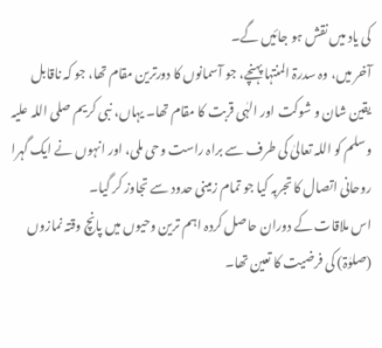کی یاد میں نقش ہو جائیں گے۔
آخر میں، وہ سدرۃ المنتہا پہنچے، جو آسمانوں کا دورترین مقام تھا، جو کہ ناقابل یقین شان و شوکت اور الہٰی قربت کا مقام تھا۔ یہاں، نبی کریم صلی اللہ علیہ وسلم کو اللہ تعالیٰ کی طرف سے براہ راست وحی ملی، اور انہوں نے ایک گہرا روحانی اتصال کا تجربہ کیا جو تمام زمینی حدود سے تجاوز کر گیا۔
اس ملاقات کے دوران حاصل کردہ اہم ترین وحیوں میں پانچ وقتہ نمازوں (صلوٰۃ) کی فرضیت کا تعین تھا۔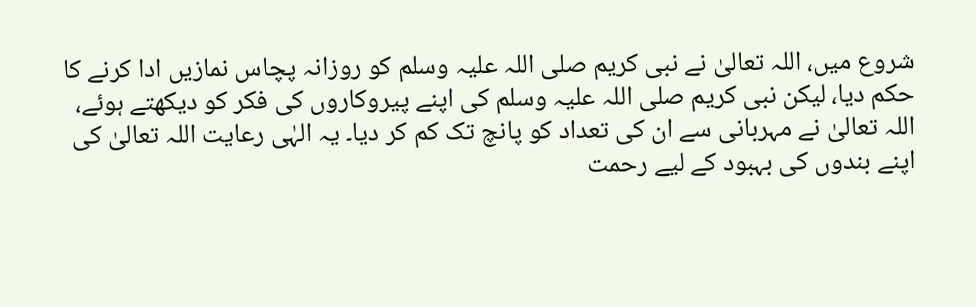شروع میں، اللہ تعالیٰ نے نبی کریم صلی اللہ علیہ وسلم کو روزانہ پچاس نمازیں ادا کرنے کا حکم دیا، لیکن نبی کریم صلی اللہ علیہ وسلم کی اپنے پیروکاروں کی فکر کو دیکھتے ہوئے، اللہ تعالیٰ نے مہربانی سے ان کی تعداد کو پانچ تک کم کر دیا۔ یہ الہٰی رعایت اللہ تعالیٰ کی اپنے بندوں کی بہبود کے لیے رحمت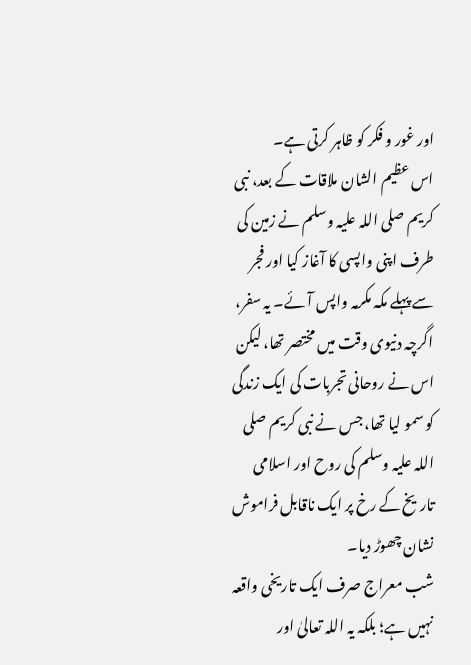اور غور و فکر کو ظاہر کرتی ہے۔
اس عظیم الشان ملاقات کے بعد، نبی کریم صلی اللہ علیہ وسلم نے زمین کی طرف اپنی واپسی کا آغاز کیا اور فجر سے پہلے مکہ مکرمہ واپس آئے۔ یہ سفر، اگرچہ دنیوی وقت میں مختصر تھا، لیکن اس نے روحانی تجربات کی ایک زندگی کو سمو لیا تھا، جس نے نبی کریم صلی اللہ علیہ وسلم کی روح اور اسلامی تاریخ کے رخ پر ایک ناقابل فراموش نشان چھوڑ دیا۔
شب معراج صرف ایک تاریخی واقعہ نہیں ہے؛ بلکہ یہ اللہ تعالیٰ اور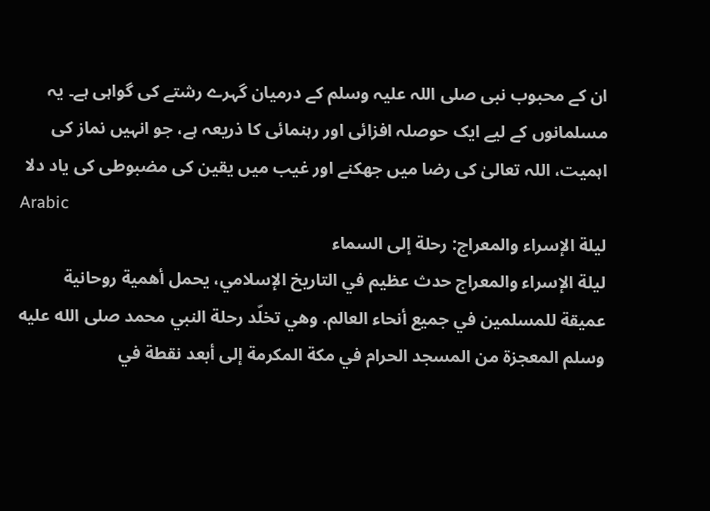ان کے محبوب نبی صلی اللہ علیہ وسلم کے درمیان گہرے رشتے کی گواہی ہے۔ یہ مسلمانوں کے لیے ایک حوصلہ افزائی اور رہنمائی کا ذریعہ ہے، جو انہیں نماز کی اہمیت، اللہ تعالیٰ کی رضا میں جھکنے اور غیب میں یقین کی مضبوطی کی یاد دلا
Arabic
ليلة الإسراء والمعراج: رحلة إلى السماء
ليلة الإسراء والمعراج حدث عظيم في التاريخ الإسلامي، يحمل أهمية روحانية عميقة للمسلمين في جميع أنحاء العالم. وهي تخلّد رحلة النبي محمد صلى الله عليه وسلم المعجزة من المسجد الحرام في مكة المكرمة إلى أبعد نقطة في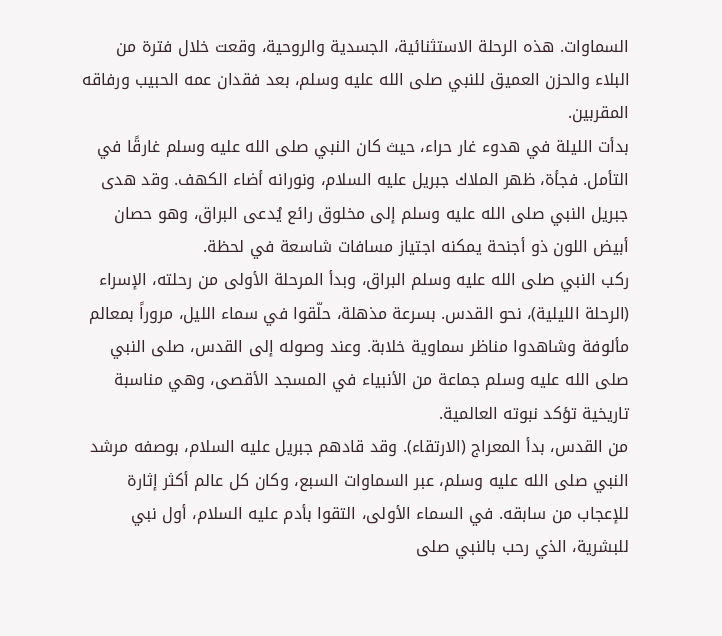السماوات. هذه الرحلة الاستثنائية، الجسدية والروحية، وقعت خلال فترة من البلاء والحزن العميق للنبي صلى الله عليه وسلم، بعد فقدان عمه الحبيب ورفاقه المقربين.
بدأت الليلة في هدوء غار حراء، حيث كان النبي صلى الله عليه وسلم غارقًا في التأمل. فجأة، ظهر الملاك جبريل عليه السلام، ونورانه أضاء الكهف. وقد هدى جبريل النبي صلى الله عليه وسلم إلى مخلوق رائع يُدعى البراق، وهو حصان أبيض اللون ذو أجنحة يمكنه اجتياز مسافات شاسعة في لحظة.
ركب النبي صلى الله عليه وسلم البراق، وبدأ المرحلة الأولى من رحلته، الإسراء (الرحلة الليلية)، نحو القدس. بسرعة مذهلة، حلّقوا في سماء الليل، مروراً بمعالم مألوفة وشاهدوا مناظر سماوية خلابة. وعند وصوله إلى القدس، صلى النبي صلى الله عليه وسلم جماعة من الأنبياء في المسجد الأقصى، وهي مناسبة تاريخية تؤكد نبوته العالمية.
من القدس، بدأ المعراج (الارتقاء). وقد قادهم جبريل عليه السلام، بوصفه مرشد النبي صلى الله عليه وسلم، عبر السماوات السبع، وكان كل عالم أكثر إثارة للإعجاب من سابقه. في السماء الأولى، التقوا بأدم عليه السلام، أول نبي للبشرية، الذي رحب بالنبي صلى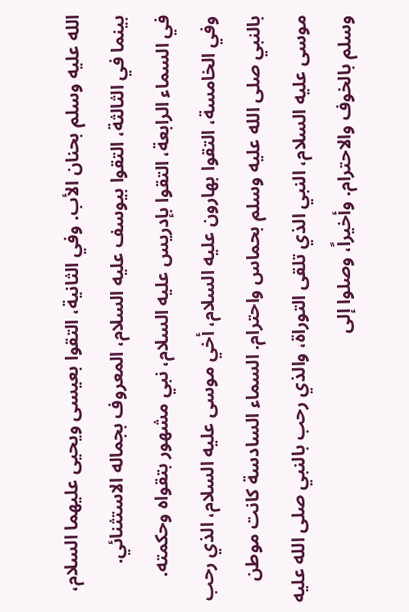الله عليه وسلم بحنان الأب. وفي الثانية، التقوا بعيسى ويحيى عليهما السلام، بينما في الثالثة، التقوا بيوسف عليه السلام، المعروف بجماله الاستثنائي.
في السماء الرابعة، التقوا بإدريس عليه السلام، نبي مشهور بتقواه وحكمته. وفي الخامسة، التقوا بهارون عليه السلام، أخي موسى عليه السلام، الذي رحب بالنبي صلى الله عليه وسلم بحماس واحترام. السماء السادسة كانت موطن موسى عليه السلام، النبي الذي تلقى التوراة، والذي رحب بالنبي صلى الله عليه وسلم بالخوف والاحترام. وأخيراً، وصلوا إلى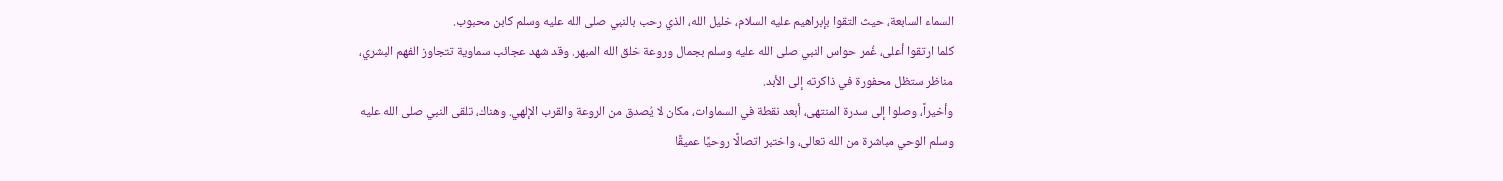السماء السابعة، حيث التقوا بإبراهيم عليه السلام، خليل الله، الذي رحب بالنبي صلى الله عليه وسلم كابن محبوب.
كلما ارتقوا أعلى، غُمر حواس النبي صلى الله عليه وسلم بجمال وروعة خلق الله المبهر. وقد شهد عجائب سماوية تتجاوز الفهم البشري، مناظر ستظل محفورة في ذاكرته إلى الأبد.
وأخيراً، وصلوا إلى سدرة المنتهى، أبعد نقطة في السماوات، مكان لا يُصدق من الروعة والقرب الإلهي. وهناك، تلقى النبي صلى الله عليه وسلم الوحي مباشرة من الله تعالى، واختبر اتصالًا روحيًا عميقًا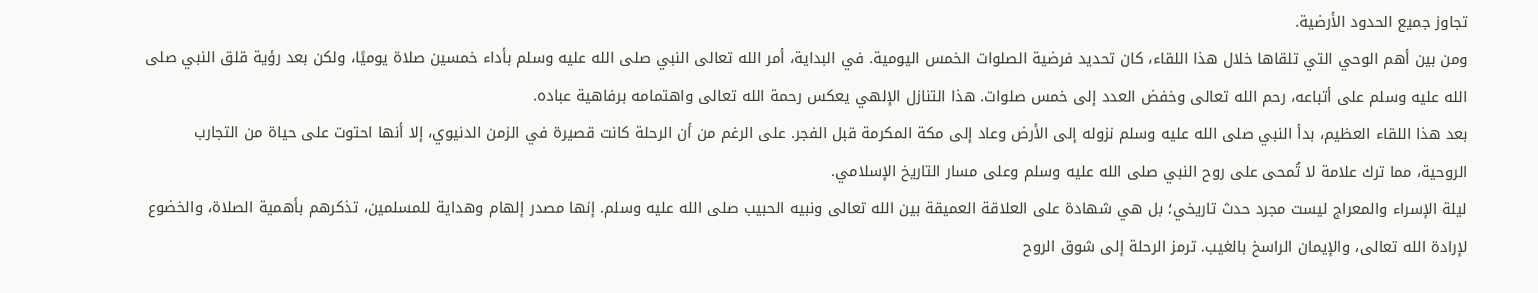تجاوز جميع الحدود الأرضية.
ومن بين أهم الوحي التي تلقاها خلال هذا اللقاء، كان تحديد فرضية الصلوات الخمس اليومية. في البداية، أمر الله تعالى النبي صلى الله عليه وسلم بأداء خمسين صلاة يوميًا، ولكن بعد رؤية قلق النبي صلى الله عليه وسلم على أتباعه، رحم الله تعالى وخفض العدد إلى خمس صلوات. هذا التنازل الإلهي يعكس رحمة الله تعالى واهتمامه برفاهية عباده.
بعد هذا اللقاء العظيم، بدأ النبي صلى الله عليه وسلم نزوله إلى الأرض وعاد إلى مكة المكرمة قبل الفجر. على الرغم من أن الرحلة كانت قصيرة في الزمن الدنيوي، إلا أنها احتوت على حياة من التجارب الروحية، مما ترك علامة لا تُمحى على روح النبي صلى الله عليه وسلم وعلى مسار التاريخ الإسلامي.
ليلة الإسراء والمعراج ليست مجرد حدث تاريخي؛ بل هي شهادة على العلاقة العميقة بين الله تعالى ونبيه الحبيب صلى الله عليه وسلم. إنها مصدر إلهام وهداية للمسلمين، تذكرهم بأهمية الصلاة، والخضوع لإرادة الله تعالى، والإيمان الراسخ بالغيب. ترمز الرحلة إلى شوق الروح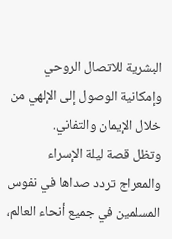البشرية للاتصال الروحي وإمكانية الوصول إلى الإلهي من خلال الإيمان والتفاني.
وتظل قصة ليلة الإسراء والمعراج تردد صداها في نفوس المسلمين في جميع أنحاء العالم،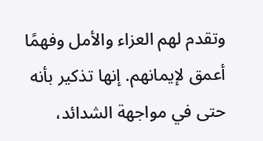وتقدم لهم العزاء والأمل وفهمًا أعمق لإيمانهم. إنها تذكير بأنه حتى في مواجهة الشدائد،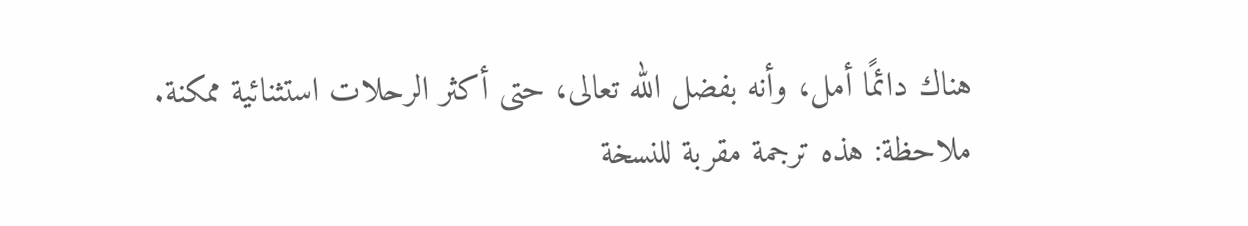هناك دائمًا أمل، وأنه بفضل الله تعالى، حتى أكثر الرحلات استثنائية ممكنة.
ملاحظة: هذه ترجمة مقربة للنسخة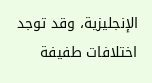الإنجليزية، وقد توجد اختلافات طفيفة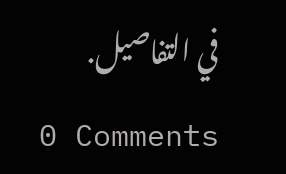في التفاصيل.
0 Comments